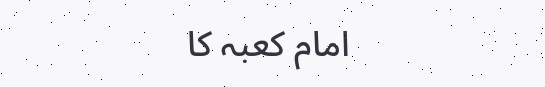امام کعبہ کا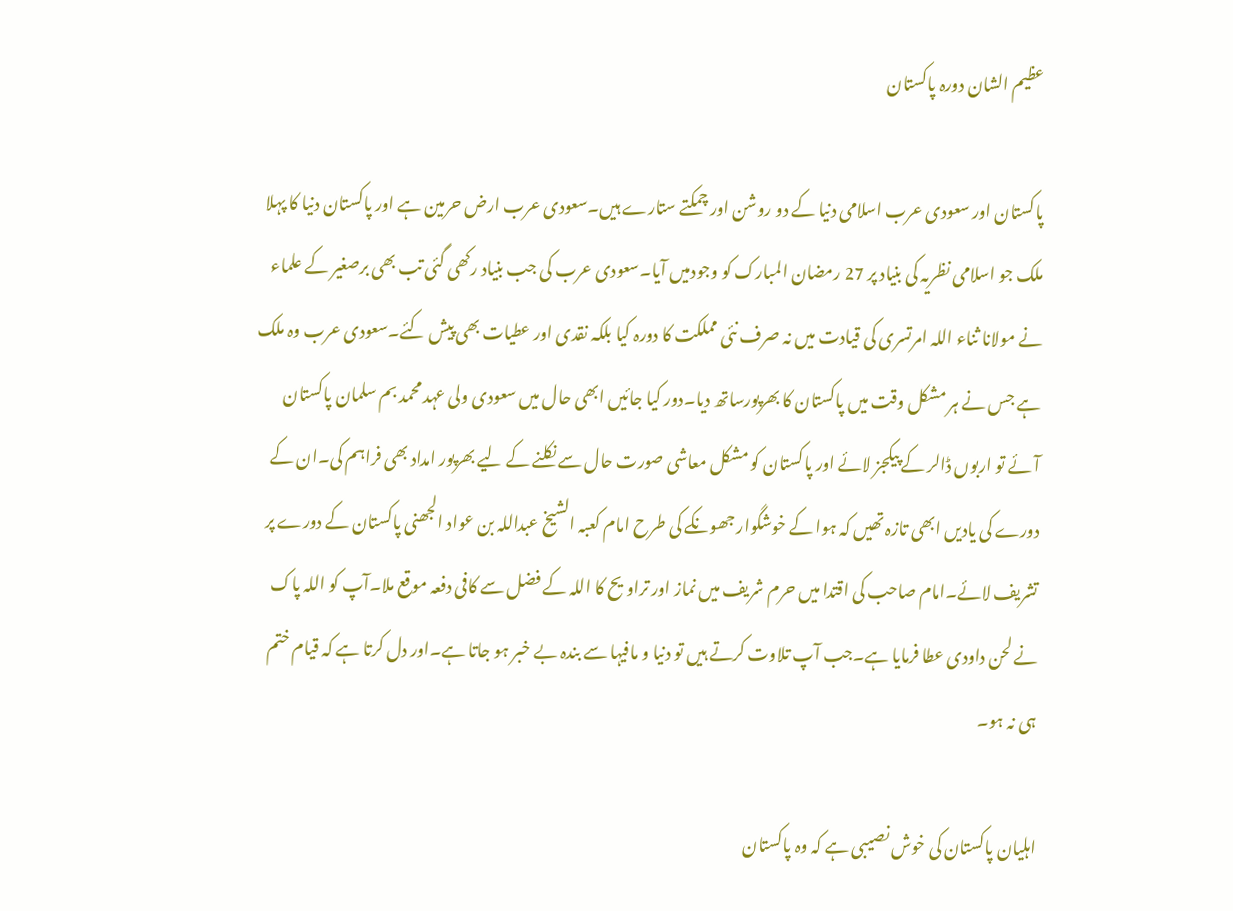عظیم الشان دورہ پاکستان

پاکستان اور سعودی عرب اسلامی دنیا کے دو روشن اور چمکتے ستارے ہیں۔سعودی عرب ارض حرمین ہے اور پاکستان دنیا کا پہلا ملک جو اسلامی نظریہ کی بنیاد پر 27 رمضان المبارک کو وجودمیں آیا۔سعودی عرب کی جب بنیاد رکھی گئی تب بھی برصغیر کے علماء نے مولانا ثناء اللہ امرتسری کی قیادت میں نہ صرف نئی مملکت کا دورہ کیا بلکہ نقدی اور عطیات بھی پیش کئے۔سعودی عرب وہ ملک ہے جس نے ہر مشکل وقت میں پاکستان کا بھرپورساتھ دیا۔دور کیا جائیں ابھی حال میں سعودی ولی عہد محمد بم سلمان پاکستان آئے تو اربوں ڈالر کے پیکجز لائے اور پاکستان کو مشکل معاشی صورت حال سے نکلنے کے لیے بھرپور امداد بھی فراہم کی۔ان کے دورے کی یادیں ابھی تازہ تھیں کہ ہوا کے خوشگوار جھونکے کی طرح امام کعبہ الشیخ عبداللہ بن عواد الجھنی پاکستان کے دورے پر تشریف لائے۔امام صاحب کی اقتدا میں حرم شریف میں نماز اور تراویح کا اللہ کے فضل سے کافی دفعہ موقع ملا۔آپ کو اللہ پاک نے لحن داودی عطا فرمایا ہے۔جب آپ تلاوت کرتے ہیں تو دنیا و مافیہا سے بندہ بے خبر ہو جاتا ہے۔اور دل کرتا ہے کہ قیام ختم ہی نہ ہو۔

اہلیان پاکستان کی خوش نصیبی ہے کہ وہ پاکستان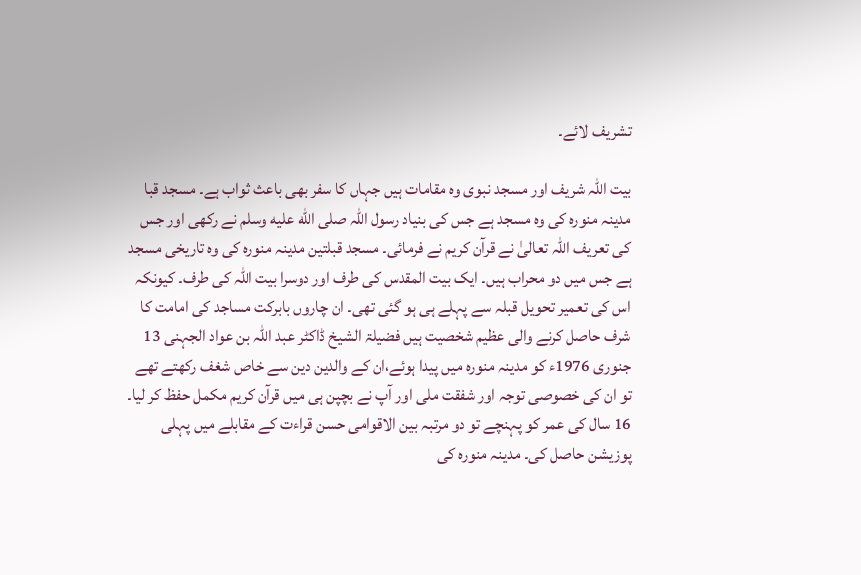تشریف لائے۔

بیت اللہ شریف اور مسجد نبوی وہ مقامات ہیں جہاں کا سفر بھی باعث ثواب ہے۔ مسجد قبا مدینہ منورہ کی وہ مسجد ہے جس کی بنیاد رسول اللہ صلى الله عليه وسلم نے رکھی اور جس کی تعریف اللہ تعالیٰ نے قرآن کریم نے فرمائی۔ مسجد قبلتین مدینہ منورہ کی وہ تاریخی مسجد ہے جس میں دو محراب ہیں۔ ایک بیت المقدس کی طرف اور دوسرا بیت اللہ کی طرف۔ کیونکہ اس کی تعمیر تحویل قبلہ سے پہلے ہی ہو گئی تھی۔ ان چاروں بابرکت مساجد کی امامت کا شرف حاصل کرنے والی عظیم شخصیت ہیں فضیلۃ الشیخ ڈاکٹر عبد اللہ بن عواد الجہنی 13 جنوری 1976ء کو مدینہ منورہ میں پیدا ہوئے،ان کے والدین دین سے خاص شغف رکھتے تھے تو ان کی خصوصی توجہ اور شفقت ملی اور آپ نے بچپن ہی میں قرآن کریم مکمل حفظ کر لیا۔ 16 سال کی عمر کو پہنچے تو دو مرتبہ بین الاقوامی حسن قراءت کے مقابلے میں پہلی پوزیشن حاصل کی۔ مدینہ منورہ کی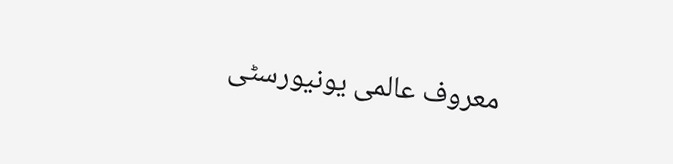معروف عالمی یونیورسٹی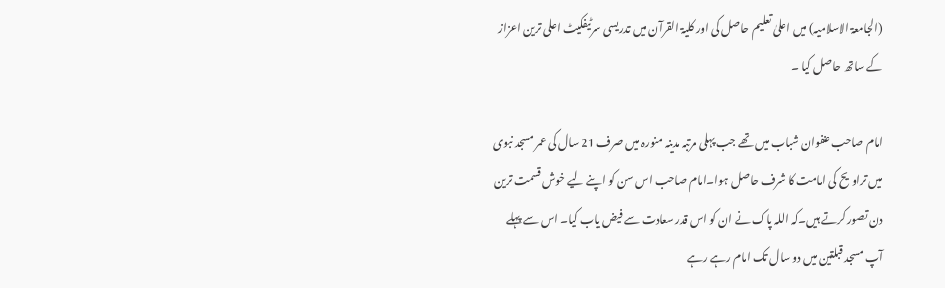(الجامعۃ الاسلامیہ) میں اعلیٰ تعلیم حاصل کی اور کلیۃ القرآن میں تدریسی سرٹیفکیٹ اعلی ترین اعزاز کے ساتھ حاصل کیا ۔

امام صاحب عنفوان شباب میں تھے جب پہلی مرتبہ مدینہ منورہ میں صرف 21 سال کی عمر مسجد نبوی میں تراویح کی امامت کا شرف حاصل ہوا۔امام صاحب اس سن کو اپنے لیے خوش قسمت ترین دن تصور کرتے ہیں۔کہ اللہ پاک نے ان کو اس قدر سعادت سے فیض یاب کیا۔ اس سے پہلے آپ مسجد قبلتین میں دو سال تک امام رہے رہے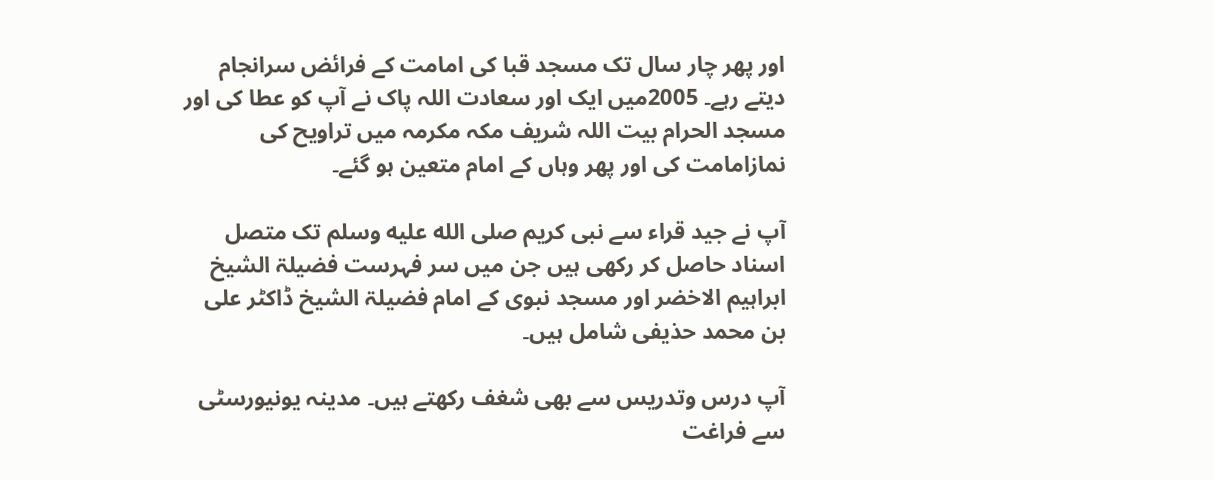اور پھر چار سال تک مسجد قبا کی امامت کے فرائض سرانجام دیتے رہے۔ 2005میں ایک اور سعادت اللہ پاک نے آپ کو عطا کی اور مسجد الحرام بیت اللہ شریف مکہ مکرمہ میں تراویح کی نمازامامت کی اور پھر وہاں کے امام متعین ہو گئے۔

آپ نے جید قراء سے نبی کریم صلى الله عليه وسلم تک متصل اسناد حاصل کر رکھی ہیں جن میں سر فہرست فضیلۃ الشیخ ابراہیم الاخضر اور مسجد نبوی کے امام فضیلۃ الشیخ ڈاکٹر علی بن محمد حذیفی شامل ہیں۔

آپ درس وتدریس سے بھی شغف رکھتے ہیں۔ مدینہ یونیورسٹی سے فراغت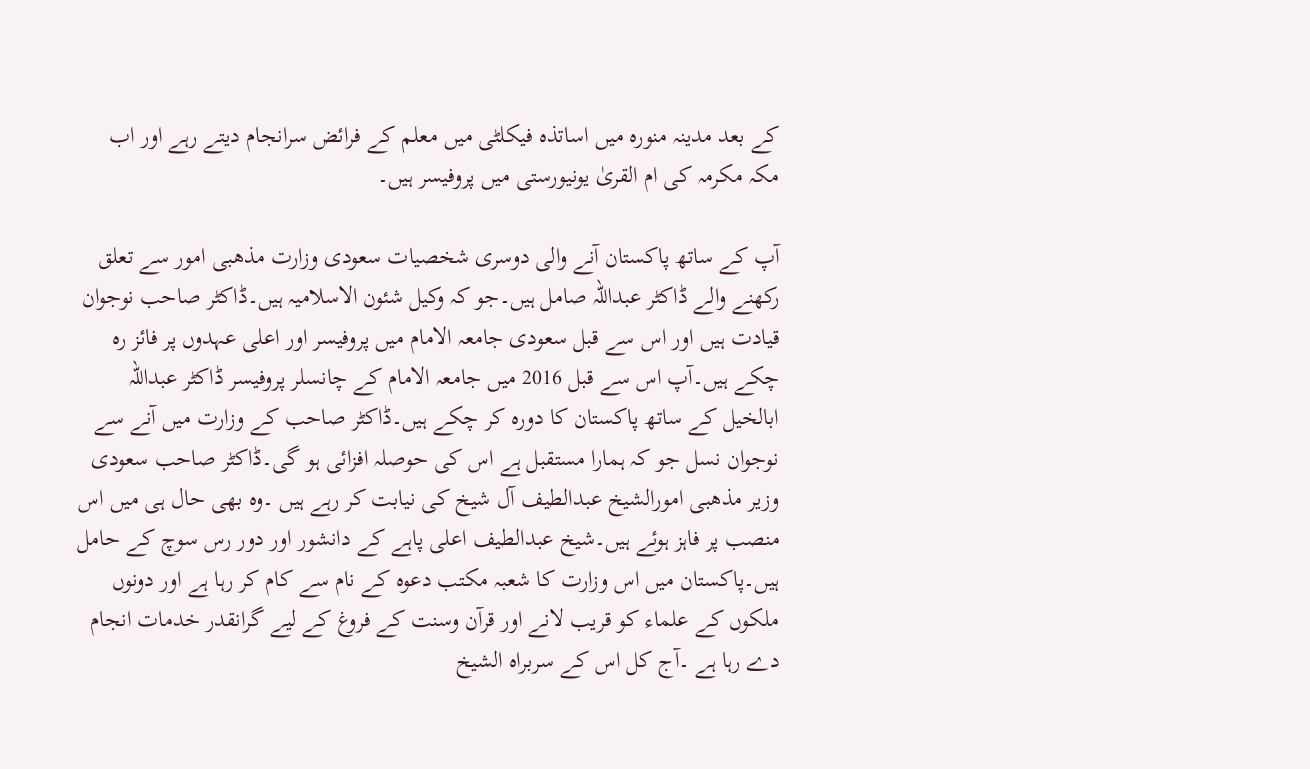کے بعد مدینہ منورہ میں اساتذہ فیکلٹی میں معلم کے فرائض سرانجام دیتے رہے اور اب مکہ مکرمہ کی ام القریٰ یونیورستی میں پروفیسر ہیں۔

آپ کے ساتھ پاکستان آنے والی دوسری شخصیات سعودی وزارت مذھبی امور سے تعلق رکھنے والے ڈاکٹر عبداللہ صامل ہیں۔جو کہ وکیل شئون الاسلامیہ ہیں۔ڈاکٹر صاحب نوجوان قیادت ہیں اور اس سے قبل سعودی جامعہ الامام میں پروفیسر اور اعلی عہدوں پر فائز رہ چکے ہیں۔آپ اس سے قبل 2016 میں جامعہ الامام کے چانسلر پروفیسر ڈاکٹر عبداللہ ابالخیل کے ساتھ پاکستان کا دورہ کر چکے ہیں۔ڈاکٹر صاحب کے وزارت میں آنے سے نوجوان نسل جو کہ ہمارا مستقبل ہے اس کی حوصلہ افزائی ہو گی۔ڈاکٹر صاحب سعودی وزیر مذھبی امورالشیخ عبدالطیف آل شیخ کی نیابت کر رہے ہیں ۔وہ بھی حال ہی میں اس منصب پر فاہز ہوئے ہیں۔شیخ عبدالطیف اعلی پاہے کے دانشور اور دور رس سوچ کے حامل ہیں۔پاکستان میں اس وزارت کا شعبہ مکتب دعوہ کے نام سے کام کر رہا ہے اور دونوں ملکوں کے علماء کو قریب لانے اور قرآن وسنت کے فروغ کے لیے گرانقدر خدمات انجام دے رہا ہے ۔آج کل اس کے سربراہ الشیخ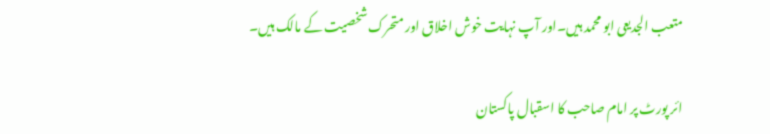متعب الجدیعی ابو محمد ہیں۔اور آپ نہایت خوش اخلاق اور متحرک شخصیت کے مالک ہیں۔

ائر پورٹ پر امام صاحب کا اسقبال پاکستان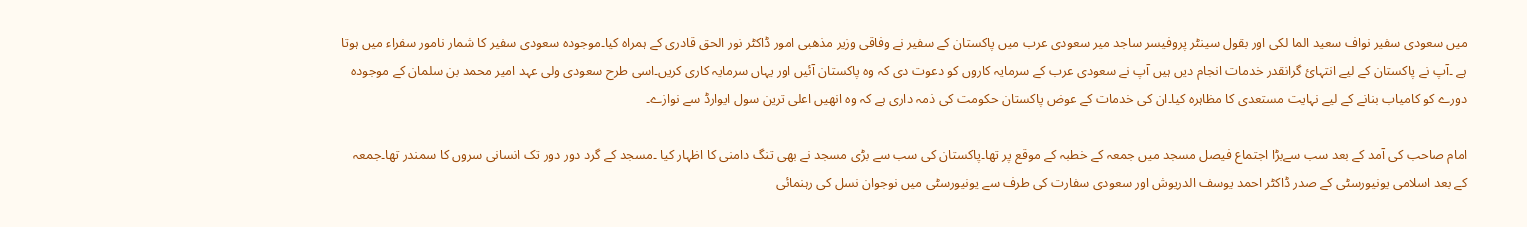میں سعودی سفیر نواف سعید الما لکی اور بقول سینٹر پروفیسر ساجد میر سعودی عرب میں پاکستان کے سفیر نے وفاقی وزیر مذھبی امور ڈاکٹر نور الحق قادری کے ہمراہ کیا۔موجودہ سعودی سفیر کا شمار نامور سفراء میں ہوتا ہے ۔آپ نے پاکستان کے لیے انتہائ گرانقدر خدمات انجام دیں ہیں آپ نے سعودی عرب کے سرمایہ کاروں کو دعوت دی کہ وہ پاکستان آئیں اور یہاں سرمایہ کاری کریں۔اسی طرح سعودی ولی عہد امیر محمد بن سلمان کے موجودہ دورے کو کامیاب بنانے کے لیے نہایت مستعدی کا مظاہرہ کیا۔ان کی خدمات کے عوض پاکستان حکومت کی ذمہ داری ہے کہ وہ انھیں اعلی ترین سول ایوارڈ سے نوازے۔

امام صاحب کی آمد کے بعد سب سےبڑا اجتماع فیصل مسجد میں جمعہ کے خطبہ کے موقع پر تھا۔پاکستان کی سب سے بڑی مسجد نے بھی تنگ دامنی کا اظہار کیا ۔مسجد کے گرد دور دور تک انسانی سروں کا سمندر تھا۔جمعہ کے بعد اسلامی یونیورسٹی کے صدر ڈاکٹر احمد یوسف الدریوش اور سعودی سفارت کی طرف سے یونیورسٹی میں نوجوان نسل کی رہنمائی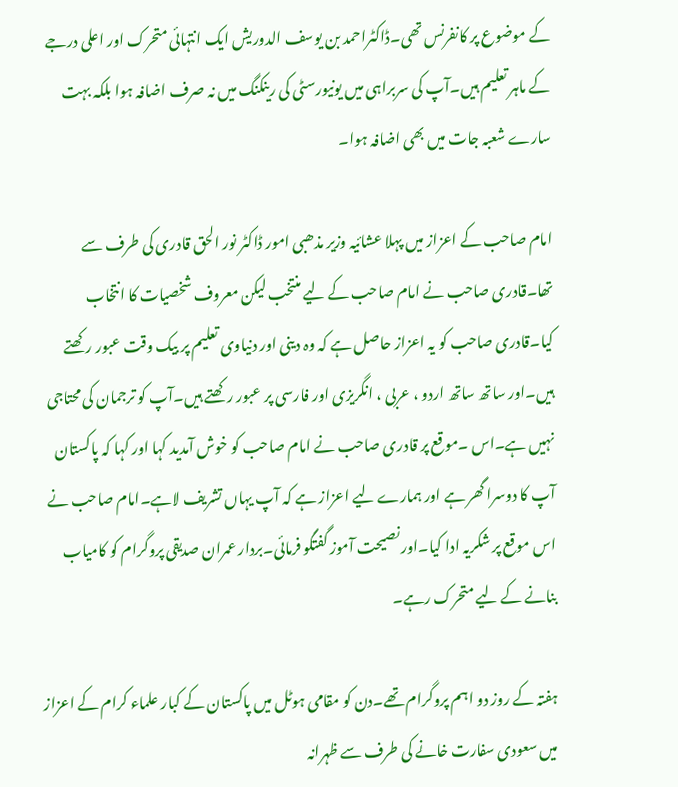کے موضوع پر کانفرنس تھی۔ڈاکٹراحمد بن یوسف الدوریش ایک انتہائی متحرک اور اعلی درجے کے ماہر تعلیم ہیں۔آپ کی سربراہی میں یونیورسٹی کی رینکنگ میں نہ صرف اضافہ ہوا بلکہ بہت سارے شعبہ جات میں بھی اضافہ ہوا۔

امام صاحب کے اعزاز میں پہلا عشائیہ وزیر مذھبی امور ڈاکٹر نور الحق قادری کی طرف سے تھا۔قادری صاحب نے امام صاحب کے لیے منتخب لیکن معروف شخصیات کا انتخاب کیا۔قادری صاحب کو یہ اعزاز حاصل ہے کہ وہ دینی اور دنیاوی تعلیم پر بیک وقت عبور رکھتے ہیں۔اور ساتھ ساتھ اردو ، عربی ، انگریزی اور فارسی پر عبور رکھتے ہیں۔آپ کو ترجمان کی محتاجی نہیں ہے۔اس ۔موقع پر قادری صاحب نے امام صاحب کو خوش آمدید کہا اور کہا کہ پاکستان آپ کا دوسرا گھر ہے اور ہمارے لیے اعزاز ہے کہ آپ یہاں تشریف لاہے۔امام صاحب نے اس موقع پر شکریہ ادا کیا۔اور نصیحت آموز گفتگو فرمائی۔بردار عمران صدیقی پروگرام کو کامیاب بنانے کے لیے متحرک رہے۔

ہفتہ کے روز دو اہم پروگرام تھے۔دن کو مقامی ہوٹل میں پاکستان کے کبار علماء کرام کے اعزاز میں سعودی سفارت خانے کی طرف سے ظہرانہ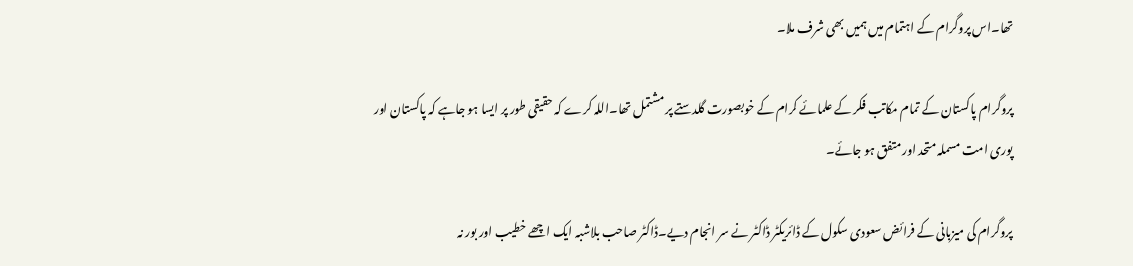تھا۔اس پروگرام کے اہتمام میں ہمیں بھی شرف ملا۔

پروگرام پاکستان کے تمام مکاتب فکر کے علمائے کرام کے خوبصورت گلدستے پر مشتمل تھا۔اللہ کرے کہ حقیقی طور پر ایسا ہو جاہے کہ پاکستان اور پوری امت مسملہ متحد اور متفق ہو جائے۔

پروگرام کی میزبانی کے فرائض سعودی سکول کے ڈائریکٹر ڈاکٹر نے سر انجام دیے۔ڈاکٹر صاحب بلاشبہ ایک اچھے خطیب اور بور نہ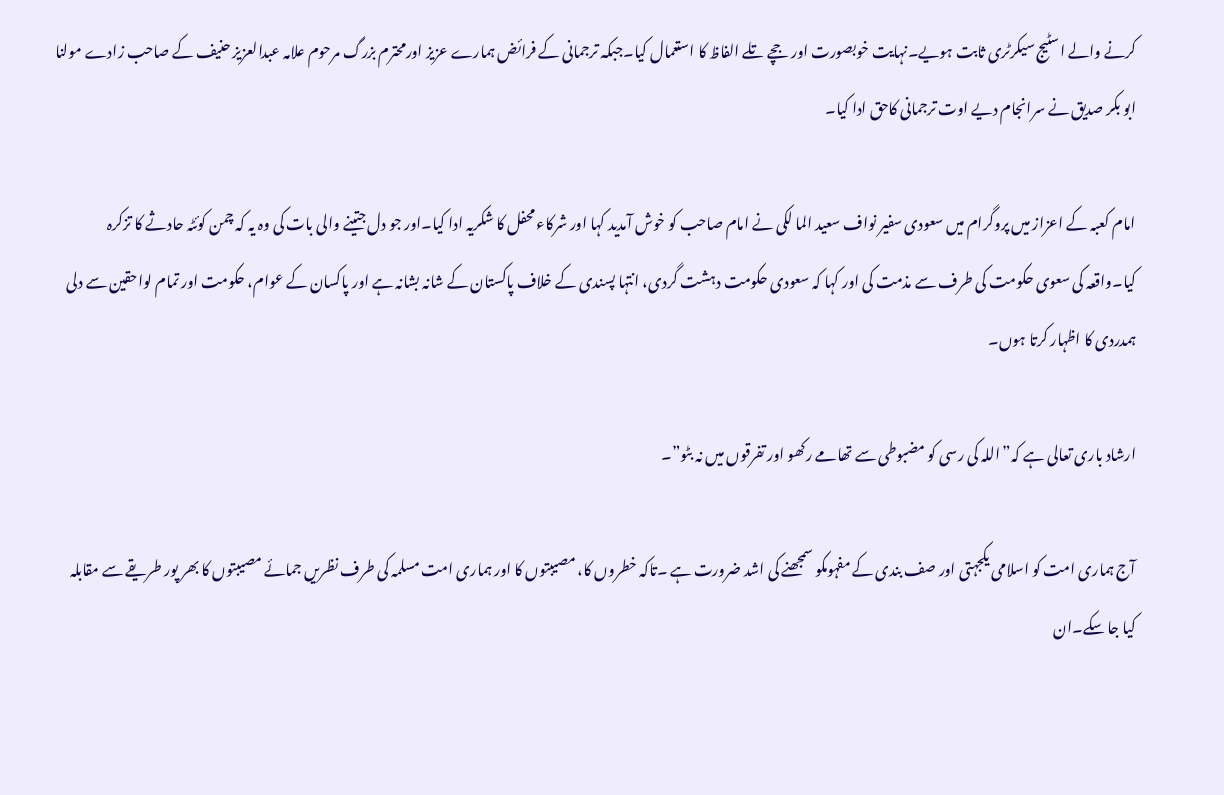کرنے والے اسٹیج سیکرٹری ثابت ہویے۔نہایت خوبصورت اور جچے تلے الفاظ کا استعمال کیا۔جبکہ ترجمانی کے فرائض ہمارے عزیز اورمحترم بزرگ مرحوم علامہ عبدالعزیز حنیف کے صاحب زادے مولنا ابو بکر صدیق نے سرانجام دیے اوت ترجمانی کاحق ادا کیا۔

امام کعبہ کے اعزاز میں پروگرام میں سعودی سفیر نواف سعید الما لکی نے امام صاحب کو خوش آمدید کہا اور شرکاء محفل کا شکریہ ادا کیا۔اور جو دل جتینے والی بات کی وہ یہ کہ چمن کوئٹہ حادثے کا تزکرہ کیا۔واقعہ کی سعوی حکومت کی طرف سے مذمت کی اور کہا کہ سعودی حکومت دہشت گردی، انتہا پسندی کے خلاف پاکستان کے شانہ بشانہ ہے اور پاکسان کے عوام، حکومت اور تمام لواحقین سے دلی ہمدردی کا اظہار کرتا ہوں۔

ارشاد باری تعالی ہے کہ”اللہ کی رسی کو مضبوطی سے تھامے رکھو اور تفرقوں میں نہ بٹو”۔

آج ہماری امت کو اسلامی یکجہتی اور صف بندی کے مفہومکو سمجھنے کی اشد ضرورت ہے ۔تاکہ خطروں کا، مصیبتوں کا اور ہماری امت مسلمہ کی طرف نظریں جمائے مصیبتوں کا بھر پور طریقے سے مقابلہ کیا جا سکے۔ان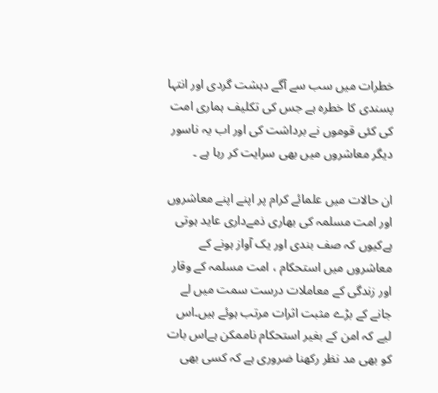خطرات میں سب سے آگے دہشت گردی اور انتہا پسندی کا خطرہ ہے جس کی تکلیف ہماری امت کی کئی قوموں نے برداشت کی اور اب یہ ناسور دیگر معاشروں میں بھی سرایت کر رہا ہے ۔

ان حالات میں علمائے کرام پر اپنے اپنے معاشروں اور امت مسلمہ کی بھاری ذمےداری عاید ہوتی ہےکیوں کہ صف بندی اور یک آواز ہونے کے معاشروں میں استحکام ، امت مسلمہ کے وقار اور زندگی کے معاملات درست سمت میں لے جانے کے بڑے مثبت اثرات مرتب ہوئے ہیں۔اس لیے کہ امن کے بغیر استحکام ناممکن ہےاس بات کو بھی مد نظر رکھنا ضروری ہے کہ کسی بھی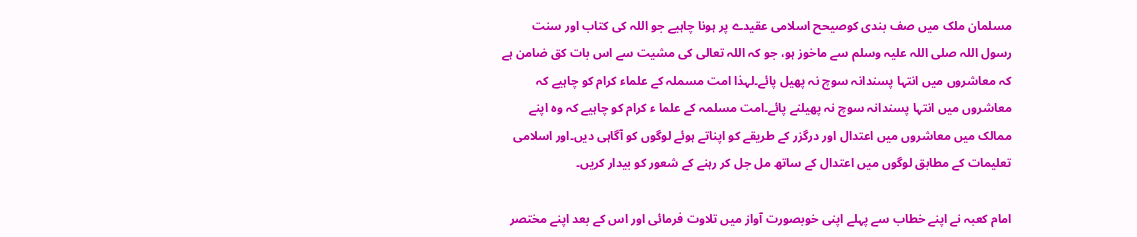مسلمان ملک میں صف بندی کوصیحح اسلامی عقیدے پر ہونا چاہیے جو اللہ کی کتاب اور سنت رسول اللہ صلی اللہ علیہ وسلم سے ماخوز ہو، جو کہ اللہ تعالی کی مشیت سے اس بات کق ضامن ہے کہ معاشروں میں انتہا پسندانہ سوچ نہ پھیل پائے۔لہذا امت مسملہ کے علماء کرام کو چاہیے کہ معاشروں میں انتہا پسندانہ سوچ نہ پھیلنے پائے۔امت مسلمہ کے علما ء کرام کو چاہیے کہ وہ اپنے ممالک میں معاشروں میں اعتدال اور درگزر کے طریقے کو اپناتے ہوئے لوگوں کو آگاہی دیں۔اور اسلامی تعلیمات کے مطابق لوگوں میں اعتدال کے ساتھ مل جل کر رہنے کے شعور کو بیدار کریں۔

امام کعبہ نے اپنے خطاب سے پہلے اپنی خوبصورت آواز میں تلاوت فرمائی اور اس کے بعد اپنے مختصر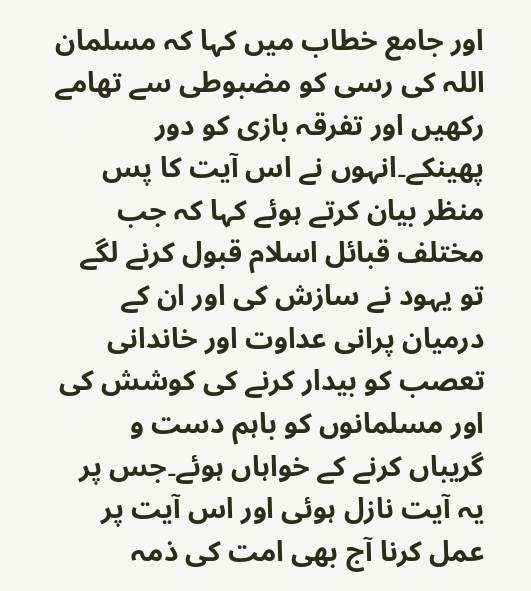اور جامع خطاب میں کہا کہ مسلمان اللہ کی رسی کو مضبوطی سے تھامے رکھیں اور تفرقہ بازی کو دور پھینکے۔انہوں نے اس آیت کا پس منظر بیان کرتے ہوئے کہا کہ جب مختلف قبائل اسلام قبول کرنے لگے تو یہود نے سازش کی اور ان کے درمیان پرانی عداوت اور خاندانی تعصب کو بیدار کرنے کی کوشش کی اور مسلمانوں کو باہم دست و گریباں کرنے کے خواہاں ہوئے۔جس پر یہ آیت نازل ہوئی اور اس آیت پر عمل کرنا آج بھی امت کی ذمہ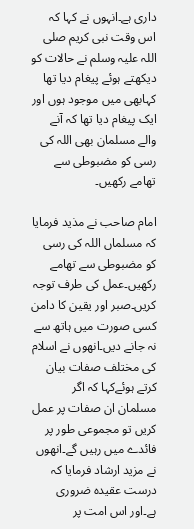داری ہے۔انہوں نے کہا کہ اس وقت نبی کریم صلی اللہ علیہ وسلم نے حالات کو دیکھتے ہوئے پیغام دیا تھا کہابھی میں موجود ہوں اور ایک پیغام دیا تھا کہ آنے والے مسلمان بھی اللہ کی رسی کو مضبوطی سے تھامے رکھیں۔

امام صاحب نے مذید فرمایا کہ مسلماں اللہ کی رسی کو مضبوطی سے تھامے رکھیں۔عمل کی طرف توجہ کریں۔صبر اور یقین کا دامن کسی صورت میں ہاتھ سے نہ جانے دیں۔انھوں نے اسلام کی مختلف صفات بیان کرتے ہوئےکہا کہ اگر مسلمان ان صفات پر عمل کریں تو مجموعی طور پر فائدے میں رہیں گے۔انھوں نے مزید ارشاد فرمایا کہ درست عقیدہ ضروری ہے۔اور اس امت پر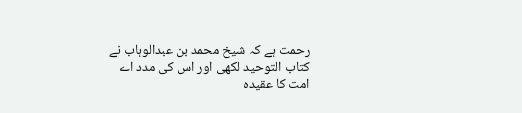رحمت ہے کہ شیخ محمد بن عبدالوہاب نے کتاب التوحید لکھی اور اس کی مدد اے امت کا عقیدہ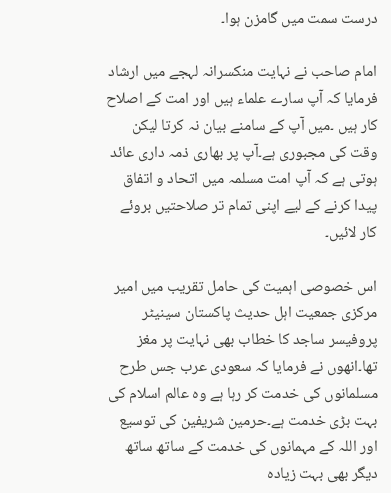درست سمت میں گامزن ہوا۔

امام صاحب نے نہایت منکسرانہ لہجے میں ارشاد فرمایا کہ آپ سارے علماء ہیں اور امت کے اصلاح کار ہیں ۔میں آپ کے سامنے بیان نہ کرتا لیکن وقت کی مجبوری ہے۔آپ پر بھاری ذمہ داری عائد ہوتی ہے کہ آپ امت مسلمہ میں اتحاد و اتفاق پیدا کرنے کے لیے اپنی تمام تر صلاحتیں بروئے کار لائیں۔

اس خصوصی اہمیت کی حامل تقریب میں امیر مرکزی جمعیت اہل حدیث پاکستان سینیٹر پروفیسر ساجد کا خطاب بھی نہایت پر مغز تھا۔انھوں نے فرمایا کہ سعودی عرب جس طرح مسلمانوں کی خدمت کر رہا ہے وہ عالم اسلام کی بہت بڑی خدمت ہے۔حرمین شریفین کی توسیع اور اللہ کے مہمانوں کی خدمت کے ساتھ ساتھ دیگر بھی بہت زیادہ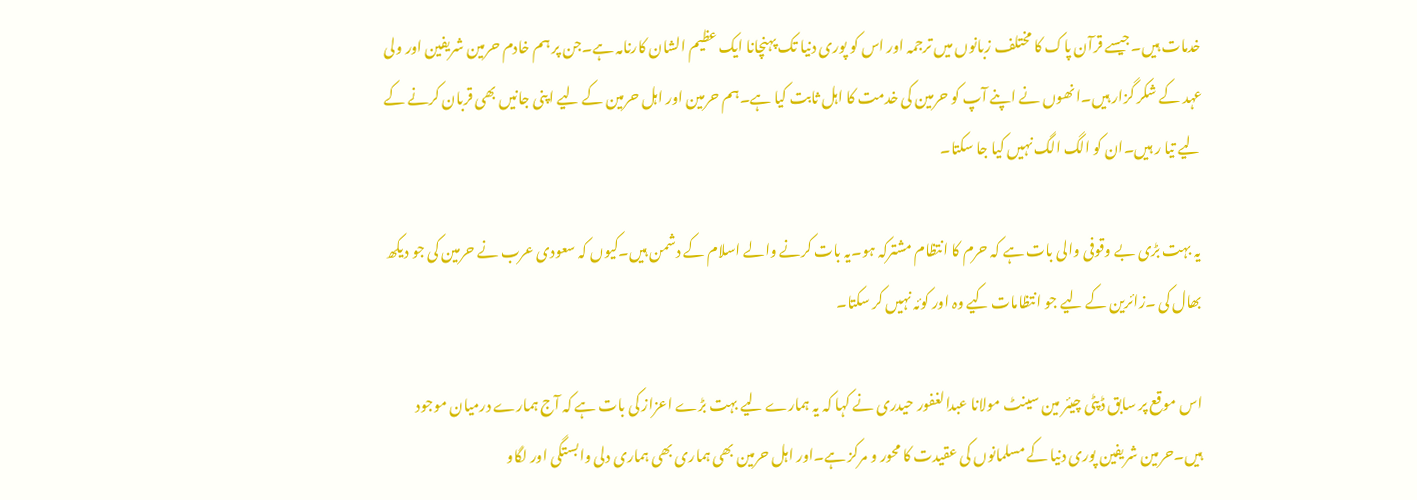خدمات ہیں۔جیسے قرآن پاک کا مختلف زبانوں میں ترجمہ اور اس کو پوری دنیا تک پہنچانا ایک عظیم الشان کارنامہ ہے۔جن پر ہم خادم حرمین شریفین اور ولی عہد کے شکر گزار ہیں۔انھوں نے اپنے آپ کو حرمین کی خدمت کا اہل ثابت کیا ہے۔ہم حرمین اور اہل حرمین کے لیے اپنی جانیں بھی قربان کرنے کے لیے تیا ر ہیں۔ان کو الگ الگ نہیں کیا جا سکتا۔

یہ بہت بڑی بے وقوفی والی بات ہے کہ حرم کا انتظام مشترکہ ہو۔یہ بات کرنے والے اسلام کے دشمن ہیں۔کیوں کہ سعودی عرب نے حرمین کی جو دیکھ بھال کی ۔زائرین کے لیے جو انتظامات کیے وہ اور کوئہ نہیں کر سکتا۔

اس موقع پر سابق ڈپٹی چیئر مین سینٹ مولانا عبدالغفور حیدری نے کہا کہ یہ ہمارے لیے بہت بڑے اعزاز کی بات ہے کہ آج ہمارے درمیان موجود ہیں۔حرمین شریفین پوری دنیا کے مسلمانوں کی عقیدت کا محور و مرکز ہے۔اور اہل حرمین بھی ہماری بھی ہماری دلی وابستگی اور لگاو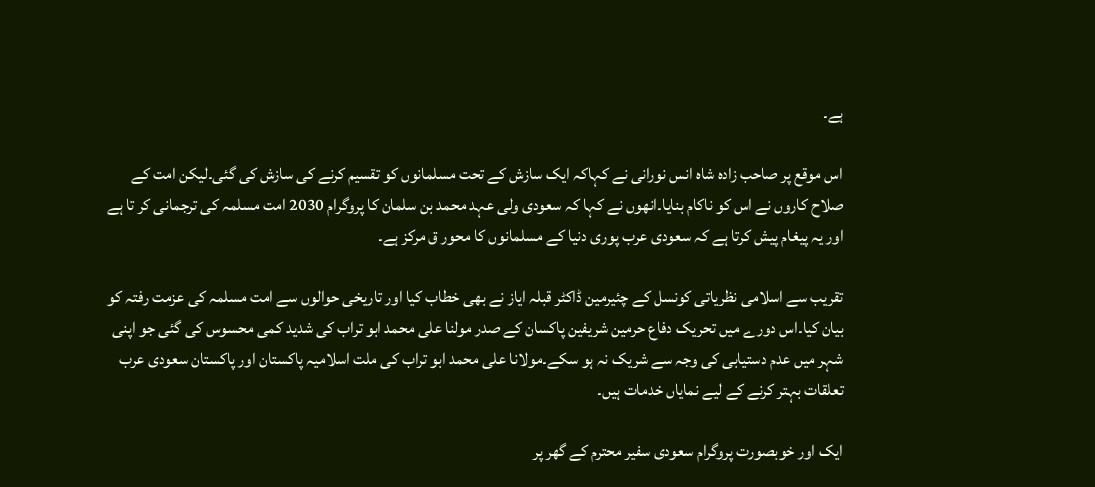ہے۔

اس موقع پر صاحب زادہ شاہ انس نورانی نے کہاکہ ایک سازش کے تحت مسلمانوں کو تقسیم کرنے کی سازش کی گئی۔لیکن امت کے صلاح کاروں نے اس کو ناکام بنایا۔انھوں نے کہا کہ سعودی ولی عہد محمد بن سلمان کا پروگرام 2030 امت مسلمہ کی ترجمانی کر تا ہے اور یہ پیغام پیش کرتا ہے کہ سعودی عرب پوری دنیا کے مسلمانوں کا محور ق مرکز ہے۔

تقریب سے اسلامی نظریاتی کونسل کے چئیرمین ڈاکٹر قبلہ ایاز نے بھی خطاب کیا اور تاریخی حوالوں سے امت مسلمہ کی عزمت رفتہ کو بیان کیا۔اس دورے میں تحریک دفاع حرمین شریفین پاکسان کے صدر مولنا علی محمد ابو تراب کی شدید کمی محسوس کی گئی جو اپنی شہر میں عدم دستیابی کی وجہ سے شریک نہ ہو سکے۔مولانا علی محمد ابو تراب کی ملت اسلامیہ پاکستان اور پاکستان سعودی عرب تعلقات بہتر کرنے کے لیے نمایاں خدمات ہیں۔

ایک اور خوبصورت پروگرام سعودی سفیر محترم کے گھر پر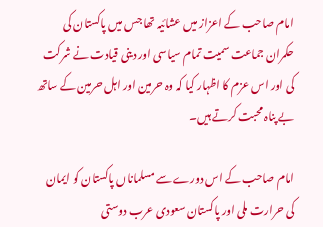امام صاحب کے اعزاز میں عشائیہ تھا جس میں پاکستان کی حکمران جماعت سمیت تمام سیاسی اور دینی قیادت نے شرکت کی اور اس عزم کا اظہار کیا کہ وہ حرمین اور اہل حرمین کے ساتھ بے پناہ محبت کرتے ہیں۔

امام صاحب کے اس دورے سے مسلماناں پاکستان کو ایمان کی حرارت ملی اور پاکستان سعودی عرب دوستی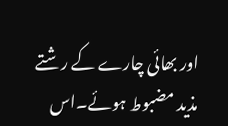اور بھائی چارے کے رشتے مذید مضبوط ہوئے۔اس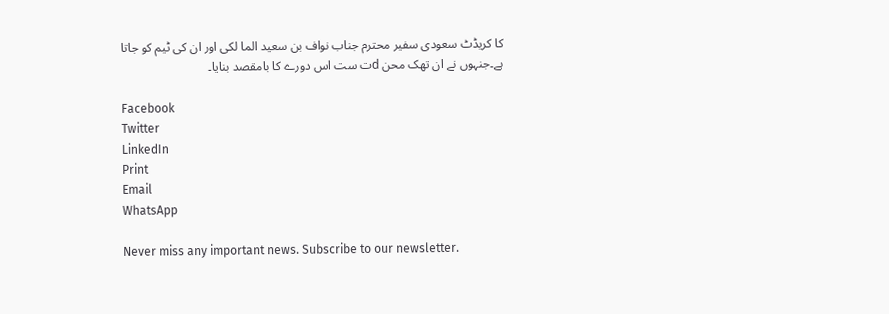کا کریڈٹ سعودی سفیر محترم جناب نواف بن سعید الما لکی اور ان کی ٹیم کو جاتا ہے۔جنہوں نے ان تھک محن dت ست اس دورے کا بامقصد بنایا۔

Facebook
Twitter
LinkedIn
Print
Email
WhatsApp

Never miss any important news. Subscribe to our newsletter.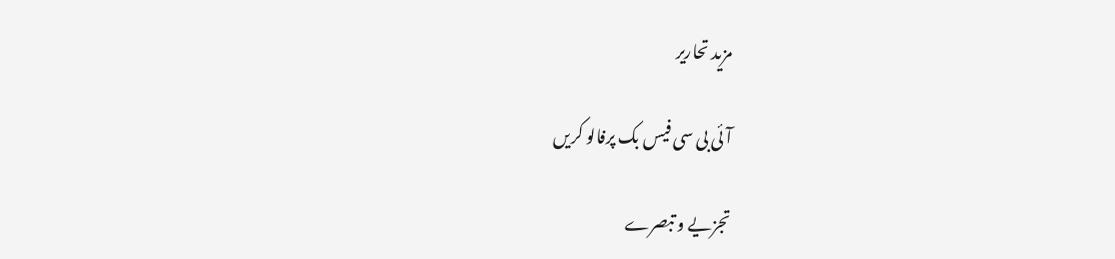مزید تحاریر

آئی بی سی فیس بک پرفالو کریں

تجزیے و تبصرے